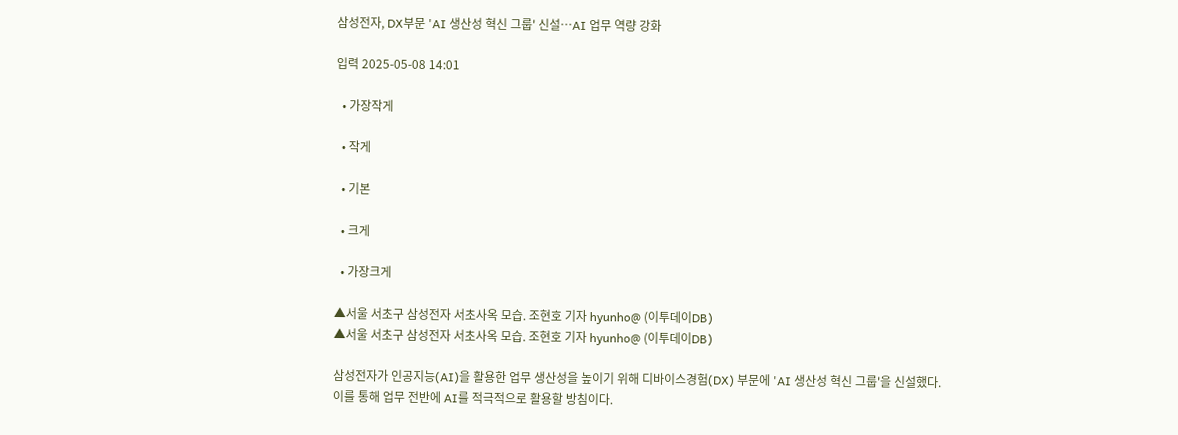삼성전자, DX부문 'AI 생산성 혁신 그룹' 신설⋯AI 업무 역량 강화

입력 2025-05-08 14:01

  • 가장작게

  • 작게

  • 기본

  • 크게

  • 가장크게

▲서울 서초구 삼성전자 서초사옥 모습. 조현호 기자 hyunho@ (이투데이DB)
▲서울 서초구 삼성전자 서초사옥 모습. 조현호 기자 hyunho@ (이투데이DB)

삼성전자가 인공지능(AI)을 활용한 업무 생산성을 높이기 위해 디바이스경험(DX) 부문에 'AI 생산성 혁신 그룹'을 신설했다. 이를 통해 업무 전반에 AI를 적극적으로 활용할 방침이다.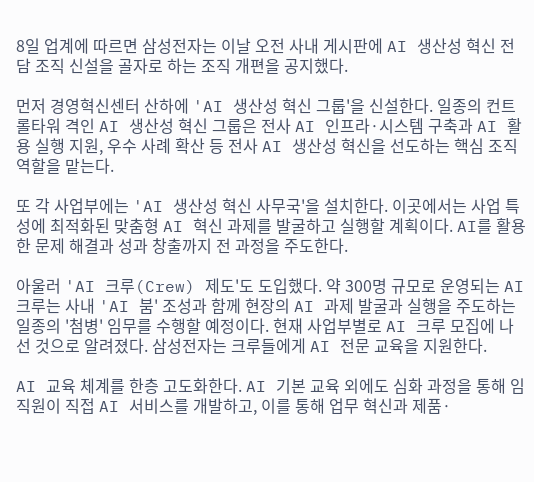8일 업계에 따르면 삼성전자는 이날 오전 사내 게시판에 AI 생산성 혁신 전담 조직 신설을 골자로 하는 조직 개편을 공지했다.

먼저 경영혁신센터 산하에 'AI 생산성 혁신 그룹'을 신설한다. 일종의 컨트롤타워 격인 AI 생산성 혁신 그룹은 전사 AI 인프라·시스템 구축과 AI 활용 실행 지원, 우수 사례 확산 등 전사 AI 생산성 혁신을 선도하는 핵심 조직 역할을 맡는다.

또 각 사업부에는 'AI 생산성 혁신 사무국'을 설치한다. 이곳에서는 사업 특성에 최적화된 맞춤형 AI 혁신 과제를 발굴하고 실행할 계획이다. AI를 활용한 문제 해결과 성과 창출까지 전 과정을 주도한다.

아울러 'AI 크루(Crew) 제도'도 도입했다. 약 300명 규모로 운영되는 AI 크루는 사내 'AI 붐' 조성과 함께 현장의 AI 과제 발굴과 실행을 주도하는 일종의 '첨병' 임무를 수행할 예정이다. 현재 사업부별로 AI 크루 모집에 나선 것으로 알려졌다. 삼성전자는 크루들에게 AI 전문 교육을 지원한다.

AI 교육 체계를 한층 고도화한다. AI 기본 교육 외에도 심화 과정을 통해 임직원이 직접 AI 서비스를 개발하고, 이를 통해 업무 혁신과 제품·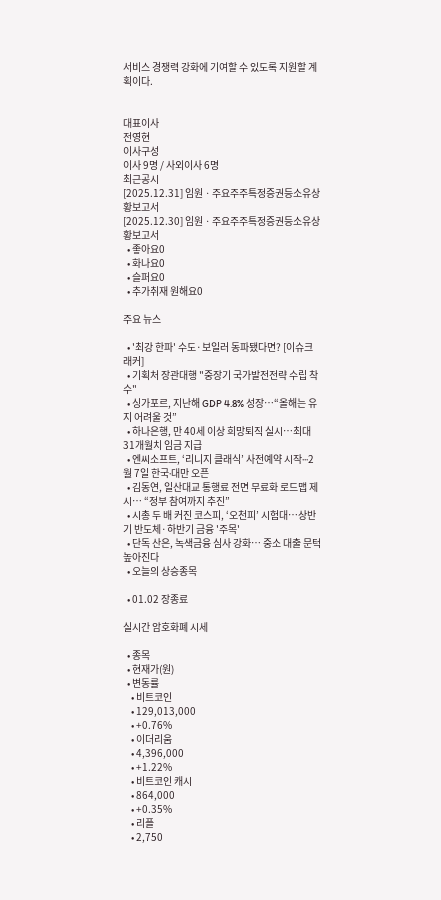서비스 경쟁력 강화에 기여할 수 있도록 지원할 계획이다.


대표이사
전영현
이사구성
이사 9명 / 사외이사 6명
최근공시
[2025.12.31] 임원ㆍ주요주주특정증권등소유상황보고서
[2025.12.30] 임원ㆍ주요주주특정증권등소유상황보고서
  • 좋아요0
  • 화나요0
  • 슬퍼요0
  • 추가취재 원해요0

주요 뉴스

  • '최강 한파' 수도·보일러 동파됐다면? [이슈크래커]
  • 기획처 장관대행 "중장기 국가발전전략 수립 착수"
  • 싱가포르, 지난해 GDP 4.8% 성장…“올해는 유지 어려울 것”
  • 하나은행, 만 40세 이상 희망퇴직 실시…최대 31개월치 임금 지급
  • 엔씨소프트, ‘리니지 클래식’ 사전예약 시작∙∙∙2월 7일 한국∙대만 오픈
  • 김동연, 일산대교 통행료 전면 무료화 로드맵 제시… “정부 참여까지 추진”
  • 시총 두 배 커진 코스피, ‘오천피’ 시험대…상반기 반도체·하반기 금융 '주목'
  • 단독 산은, 녹색금융 심사 강화… 중소 대출 문턱 높아진다
  • 오늘의 상승종목

  • 01.02 장종료

실시간 암호화폐 시세

  • 종목
  • 현재가(원)
  • 변동률
    • 비트코인
    • 129,013,000
    • +0.76%
    • 이더리움
    • 4,396,000
    • +1.22%
    • 비트코인 캐시
    • 864,000
    • +0.35%
    • 리플
    • 2,750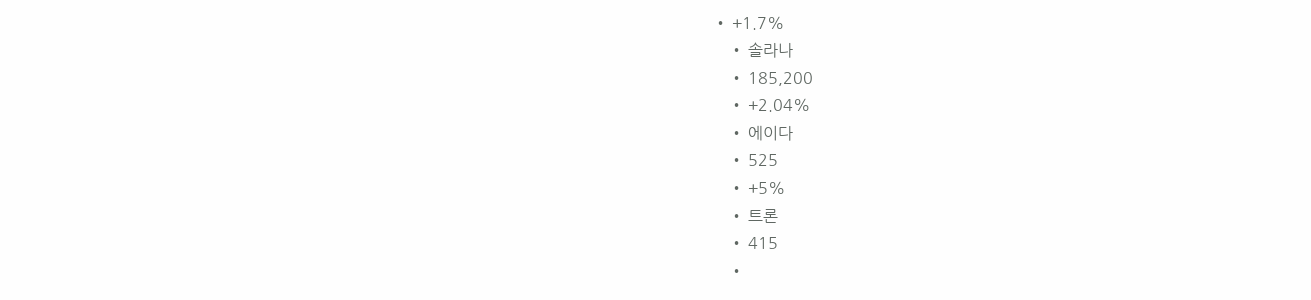• +1.7%
    • 솔라나
    • 185,200
    • +2.04%
    • 에이다
    • 525
    • +5%
    • 트론
    • 415
    •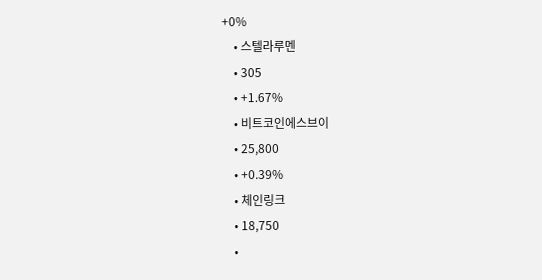+0%
    • 스텔라루멘
    • 305
    • +1.67%
    • 비트코인에스브이
    • 25,800
    • +0.39%
    • 체인링크
    • 18,750
    •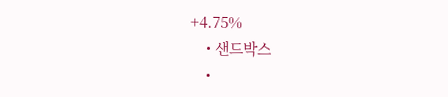+4.75%
    • 샌드박스
    •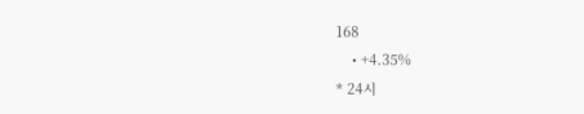168
    • +4.35%
* 24시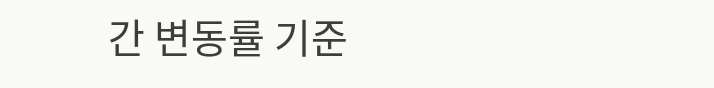간 변동률 기준